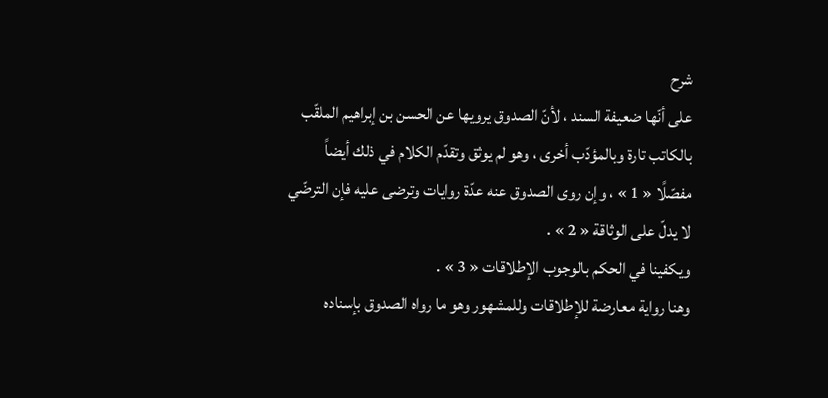شرح
على أنّها ضعيفة السند ، لأنّ الصدوق يرويها عن الحسن بن إبراهيم الملقّب بالكاتب تارة وبالمؤدّب أخرى ، وهو لم يوثق وتقدّم الكلام في ذلك أيضاً مفصّلًا « 1 » ، وإن روى الصدوق عنه عدّة روايات وترضى عليه فإن الترضّي لا يدلّ على الوثاقة « 2 » .
ويكفينا في الحكم بالوجوب الإطلاقات « 3 » .
وهنا رواية معارضة للإطلاقات وللمشهور وهو ما رواه الصدوق بإسناده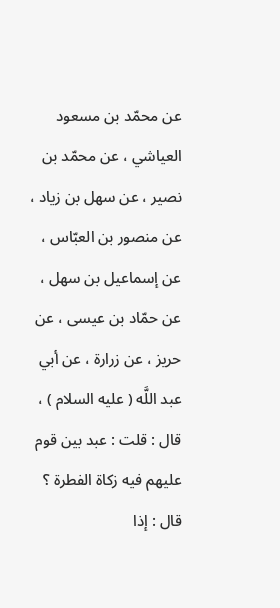عن محمّد بن مسعود العياشي ، عن محمّد بن نصير ، عن سهل بن زياد ، عن منصور بن العبّاس ، عن إسماعيل بن سهل ، عن حمّاد بن عيسى ، عن حريز ، عن زرارة ، عن أبي عبد اللَّه ( عليه السلام ) ، قال : قلت : عبد بين قوم عليهم فيه زكاة الفطرة ؟ قال : إذا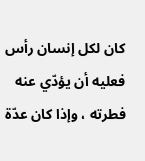كان لكل إنسان رأس فعليه أن يؤدّي عنه فطرته ، وإذا كان عدّة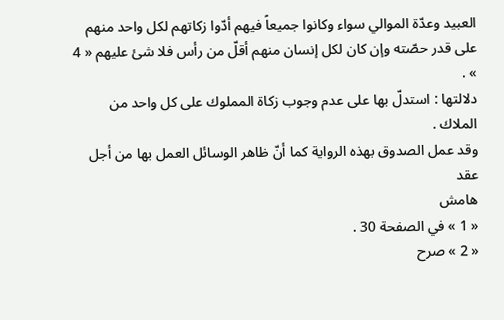العبيد وعدّة الموالي سواء وكانوا جميعاً فيهم أدّوا زكاتهم لكل واحد منهم على قدر حصّته وإن كان لكل إنسان منهم أقلّ من رأس فلا شئ عليهم « 4 » .
دلالتها : استدلّ بها على عدم وجوب زكاة المملوك على كل واحد من الملاك .
وقد عمل الصدوق بهذه الرواية كما أنّ ظاهر الوسائل العمل بها من أجل عقد
هامش
« 1 » في الصفحة 30 .
« 2 » صرح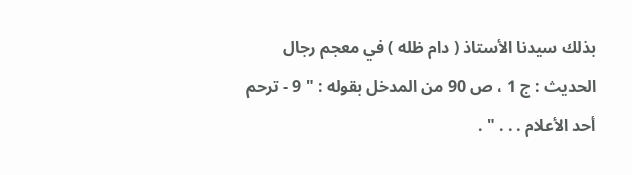بذلك سيدنا الأستاذ ( دام ظله ) في معجم رجال الحديث : ج 1 ، ص 90 من المدخل بقوله : " 9 - ترحم أحد الأعلام . . . " .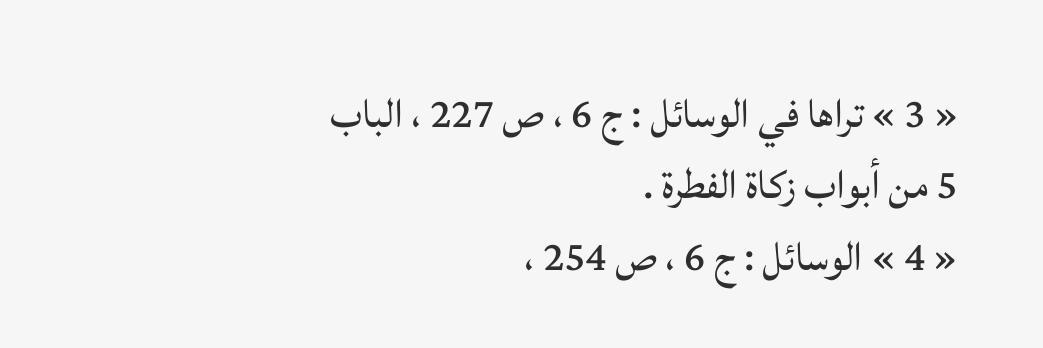« 3 » تراها في الوسائل : ج 6 ، ص 227 ، الباب 5 من أبواب زكاة الفطرة .
« 4 » الوسائل : ج 6 ، ص 254 ،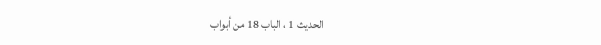الحديث 1 ، الباب 18 من أبواب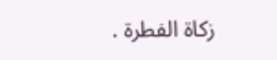زكاة الفطرة .